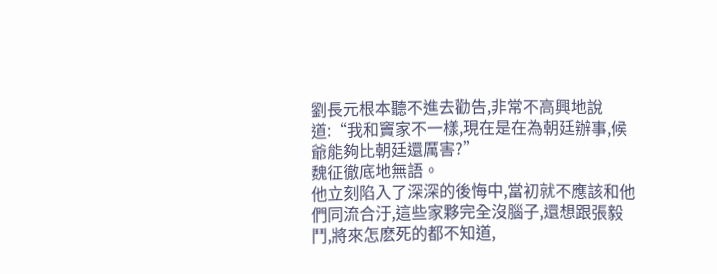劉長元根本聽不進去勸告,非常不高興地說道:“我和竇家不一樣,現在是在為朝廷辦事,候爺能夠比朝廷還厲害?”
魏征徹底地無語。
他立刻陷入了深深的後悔中,當初就不應該和他們同流合汙,這些家夥完全沒腦子,還想跟張毅鬥,將來怎麽死的都不知道,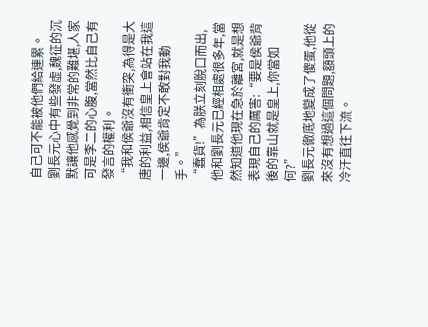自己可不能被他們給連累。
劉長元心中有些發虛,魏征的沉默讓他感覺到非常的難堪,人家可是李二的心腹,當然比自己有發言的權利。
“我和侯爺沒有衝突,為得是大唐的利益,相信皇上會站在我這一邊,侯爺肯定不敢對我動手。”
“蠢貨!”為朕立刻脫口而出,他和劉長元已經相處很多年,當然知道他現在急於離宮,就是想表現自己的厲害:“要是侯爺背後的靠山就是皇上,你當如何?”
劉長元徹底地變成了傻蛋,他從來沒有想過這個問題,額頭上的冷汗直往下流。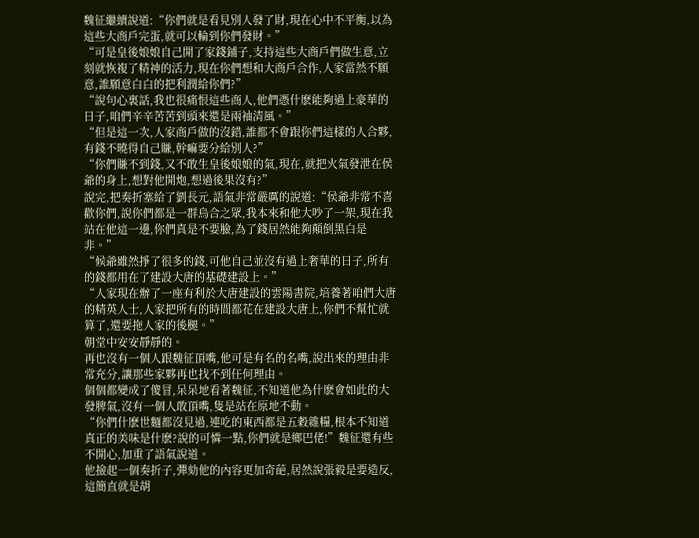魏征繼續說道:“你們就是看見別人發了財,現在心中不平衡,以為這些大商戶完蛋,就可以輪到你們發財。”
“可是皇後娘娘自己開了家錢鋪子,支持這些大商戶們做生意,立刻就恢複了精神的活力,現在你們想和大商戶合作,人家當然不願意,誰願意白白的把利潤給你們?”
“說句心裏話,我也很痛恨這些商人,他們憑什麽能夠過上豪華的日子,咱們辛辛苦苦到頭來還是兩袖清風。”
“但是這一次,人家商戶做的沒錯,誰都不會跟你們這樣的人合夥,有錢不曉得自己賺,幹嘛要分給別人?”
“你們賺不到錢,又不敢生皇後娘娘的氣,現在,就把火氣發泄在侯爺的身上,想對他開炮,想過後果沒有?”
說完,把奏折塞給了劉長元,語氣非常嚴厲的說道:“侯爺非常不喜歡你們,說你們都是一群烏合之眾,我本來和他大吵了一架,現在我站在他這一邊,你們真是不要臉,為了錢居然能夠顛倒黑白是非。”
“候爺雖然掙了很多的錢,可他自己並沒有過上奢華的日子,所有的錢都用在了建設大唐的基礎建設上。”
“人家現在辦了一座有利於大唐建設的雲陽書院,培養著咱們大唐的精英人士,人家把所有的時間都花在建設大唐上,你們不幫忙就算了,還要拖人家的後腿。”
朝堂中安安靜靜的。
再也沒有一個人跟魏征頂嘴,他可是有名的名嘴,說出來的理由非常充分,讓那些家夥再也找不到任何理由。
個個都變成了傻冒,呆呆地看著魏征,不知道他為什麽會如此的大發脾氣,沒有一個人敢頂嘴,隻是站在原地不動。
“你們什麽世麵都沒見過,連吃的東西都是五穀雜糧,根本不知道真正的美味是什麽?說的可憐一點,你們就是鄉巴佬!”魏征還有些不開心,加重了語氣說道。
他撿起一個奏折子,彈劾他的內容更加奇葩,居然說張毅是要造反,這簡直就是胡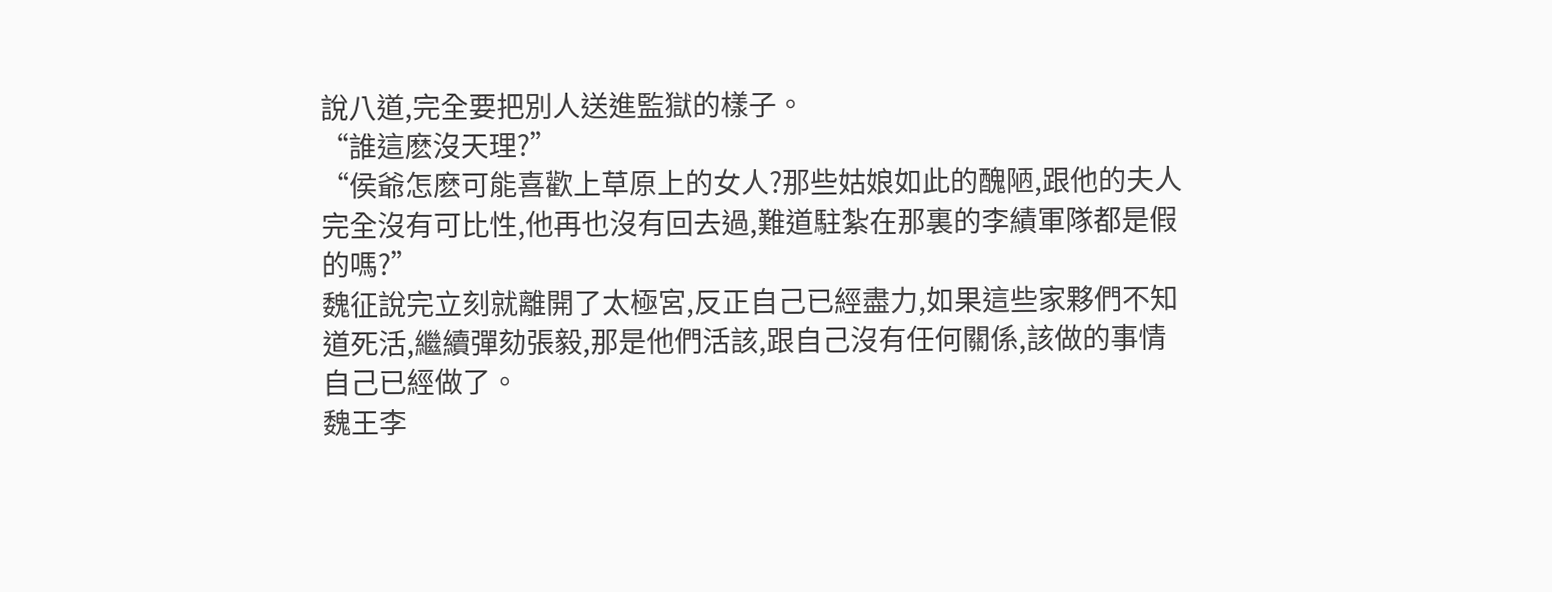說八道,完全要把別人送進監獄的樣子。
“誰這麽沒天理?”
“侯爺怎麽可能喜歡上草原上的女人?那些姑娘如此的醜陋,跟他的夫人完全沒有可比性,他再也沒有回去過,難道駐紮在那裏的李績軍隊都是假的嗎?”
魏征說完立刻就離開了太極宮,反正自己已經盡力,如果這些家夥們不知道死活,繼續彈劾張毅,那是他們活該,跟自己沒有任何關係,該做的事情自己已經做了。
魏王李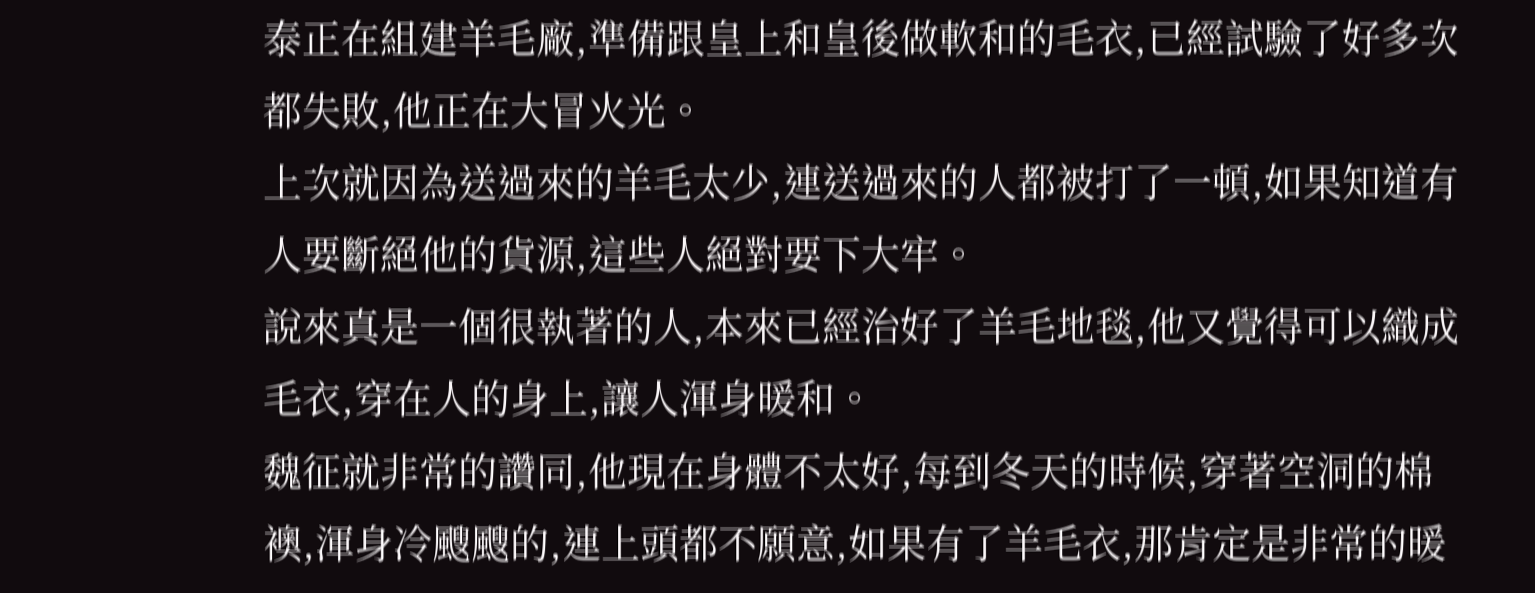泰正在組建羊毛廠,準備跟皇上和皇後做軟和的毛衣,已經試驗了好多次都失敗,他正在大冒火光。
上次就因為送過來的羊毛太少,連送過來的人都被打了一頓,如果知道有人要斷絕他的貨源,這些人絕對要下大牢。
說來真是一個很執著的人,本來已經治好了羊毛地毯,他又覺得可以織成毛衣,穿在人的身上,讓人渾身暖和。
魏征就非常的讚同,他現在身體不太好,每到冬天的時候,穿著空洞的棉襖,渾身冷颼颼的,連上頭都不願意,如果有了羊毛衣,那肯定是非常的暖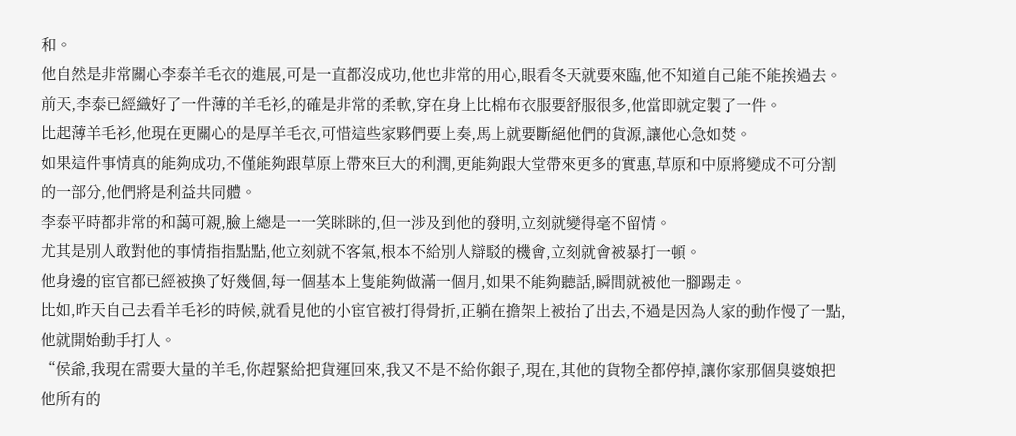和。
他自然是非常關心李泰羊毛衣的進展,可是一直都沒成功,他也非常的用心,眼看冬天就要來臨,他不知道自己能不能挨過去。
前天,李泰已經織好了一件薄的羊毛衫,的確是非常的柔軟,穿在身上比棉布衣服要舒服很多,他當即就定製了一件。
比起薄羊毛衫,他現在更關心的是厚羊毛衣,可惜這些家夥們要上奏,馬上就要斷絕他們的貨源,讓他心急如焚。
如果這件事情真的能夠成功,不僅能夠跟草原上帶來巨大的利潤,更能夠跟大堂帶來更多的實惠,草原和中原將變成不可分割的一部分,他們將是利益共同體。
李泰平時都非常的和藹可親,臉上總是一一笑眯眯的,但一涉及到他的發明,立刻就變得毫不留情。
尤其是別人敢對他的事情指指點點,他立刻就不客氣,根本不給別人辯駁的機會,立刻就會被暴打一頓。
他身邊的宦官都已經被換了好幾個,每一個基本上隻能夠做滿一個月,如果不能夠聽話,瞬間就被他一腳踢走。
比如,昨天自己去看羊毛衫的時候,就看見他的小宦官被打得骨折,正躺在擔架上被抬了出去,不過是因為人家的動作慢了一點,他就開始動手打人。
“侯爺,我現在需要大量的羊毛,你趕緊給把貨運回來,我又不是不給你銀子,現在,其他的貨物全都停掉,讓你家那個臭婆娘把他所有的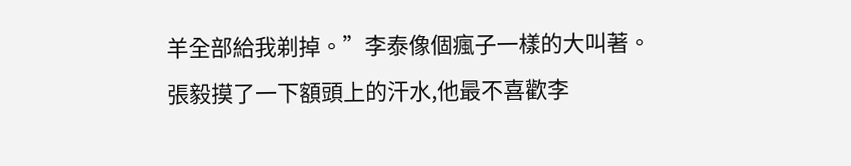羊全部給我剃掉。”李泰像個瘋子一樣的大叫著。
張毅摸了一下額頭上的汗水,他最不喜歡李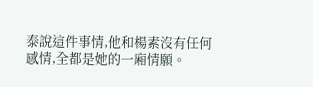泰說這件事情,他和楊素沒有任何感情,全都是她的一廂情願。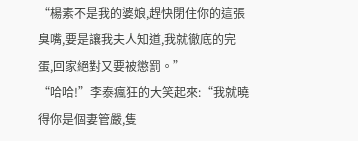“楊素不是我的婆娘,趕快閉住你的這張臭嘴,要是讓我夫人知道,我就徹底的完蛋,回家絕對又要被懲罰。”
“哈哈!”李泰瘋狂的大笑起來:“我就曉得你是個妻管嚴,隻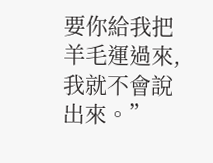要你給我把羊毛運過來,我就不會說出來。”